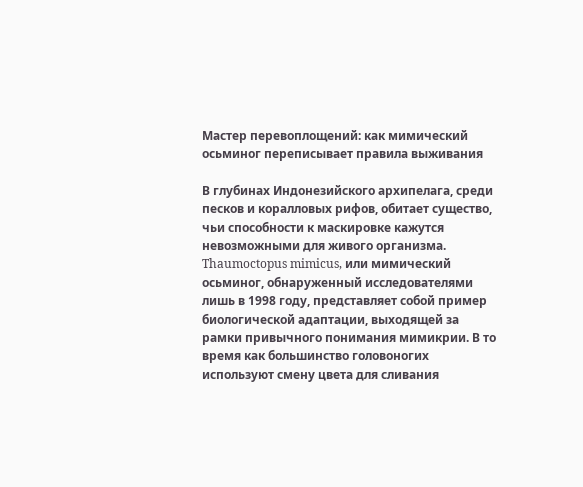Мастер перевоплощений: как мимический осьминог переписывает правила выживания

В глубинах Индонезийского архипелага, среди песков и коралловых рифов, обитает существо, чьи способности к маскировке кажутся невозможными для живого организма. Thaumoctopus mimicus, или мимический осьминог, обнаруженный исследователями лишь в 1998 году, представляет собой пример биологической адаптации, выходящей за рамки привычного понимания мимикрии. В то время как большинство головоногих используют смену цвета для сливания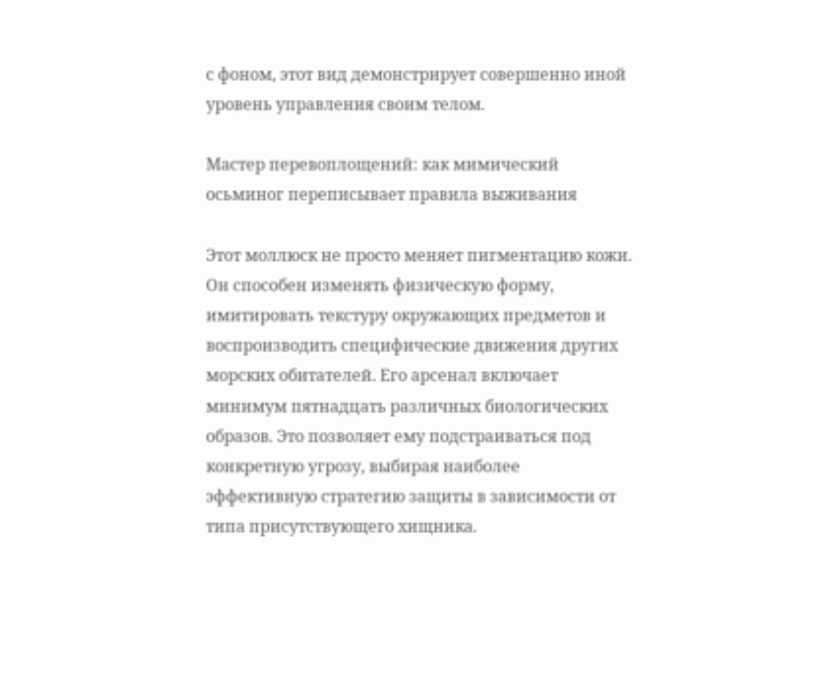с фоном, этот вид демонстрирует совершенно иной уровень управления своим телом.

Мастер перевоплощений: как мимический осьминог переписывает правила выживания

Этот моллюск не просто меняет пигментацию кожи. Он способен изменять физическую форму, имитировать текстуру окружающих предметов и воспроизводить специфические движения других морских обитателей. Его арсенал включает минимум пятнадцать различных биологических образов. Это позволяет ему подстраиваться под конкретную угрозу, выбирая наиболее эффективную стратегию защиты в зависимости от типа присутствующего хищника.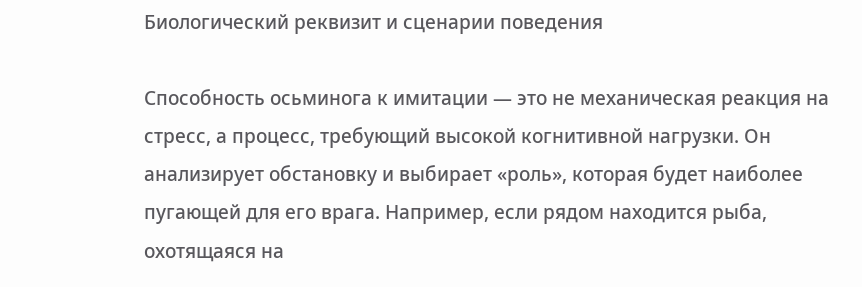Биологический реквизит и сценарии поведения

Способность осьминога к имитации — это не механическая реакция на стресс, а процесс, требующий высокой когнитивной нагрузки. Он анализирует обстановку и выбирает «роль», которая будет наиболее пугающей для его врага. Например, если рядом находится рыба, охотящаяся на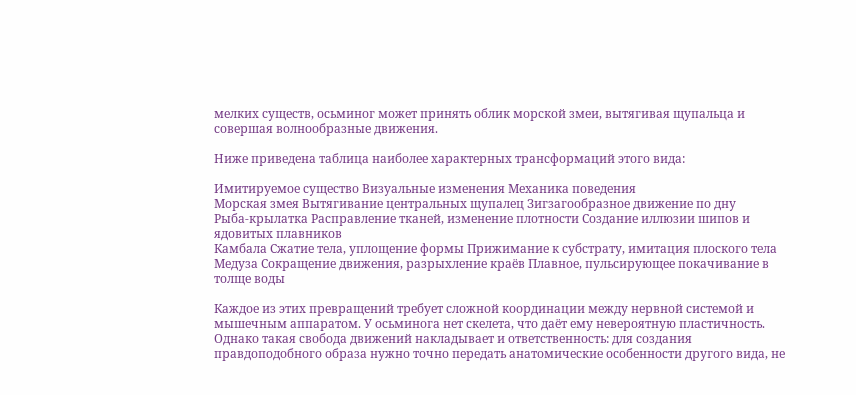мелких существ, осьминог может принять облик морской змеи, вытягивая щупальца и совершая волнообразные движения.

Ниже приведена таблица наиболее характерных трансформаций этого вида:

Имитируемое существо Визуальные изменения Механика поведения
Морская змея Вытягивание центральных щупалец Зигзагообразное движение по дну
Рыба-крылатка Расправление тканей, изменение плотности Создание иллюзии шипов и ядовитых плавников
Камбала Сжатие тела, уплощение формы Прижимание к субстрату, имитация плоского тела
Медуза Сокращение движения, разрыхление краёв Плавное, пульсирующее покачивание в толще воды

Каждое из этих превращений требует сложной координации между нервной системой и мышечным аппаратом. У осьминога нет скелета, что даёт ему невероятную пластичность. Однако такая свобода движений накладывает и ответственность: для создания правдоподобного образа нужно точно передать анатомические особенности другого вида, не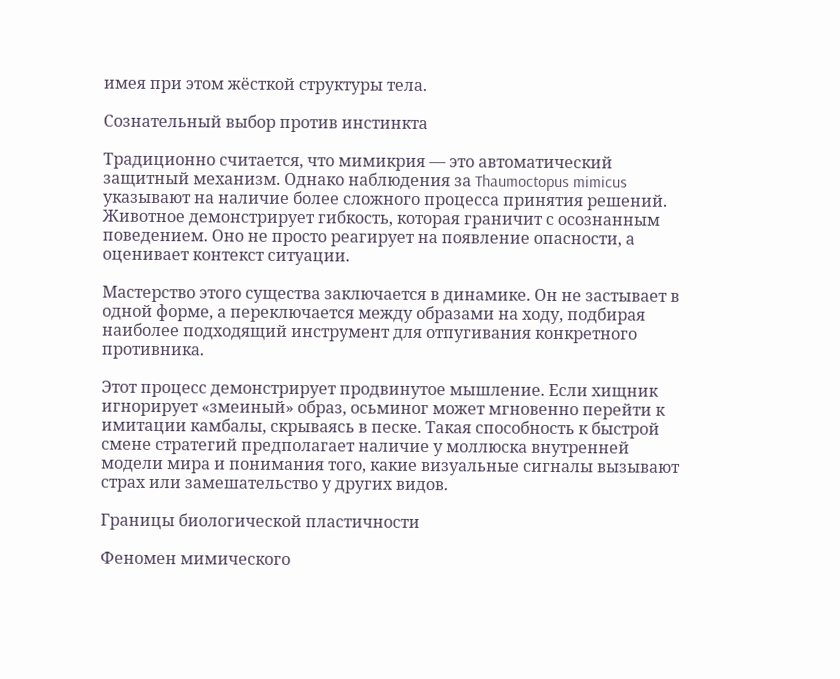имея при этом жёсткой структуры тела.

Сознательный выбор против инстинкта

Традиционно считается, что мимикрия — это автоматический защитный механизм. Однако наблюдения за Thaumoctopus mimicus указывают на наличие более сложного процесса принятия решений. Животное демонстрирует гибкость, которая граничит с осознанным поведением. Оно не просто реагирует на появление опасности, а оценивает контекст ситуации.

Мастерство этого существа заключается в динамике. Он не застывает в одной форме, а переключается между образами на ходу, подбирая наиболее подходящий инструмент для отпугивания конкретного противника.

Этот процесс демонстрирует продвинутое мышление. Если хищник игнорирует «змеиный» образ, осьминог может мгновенно перейти к имитации камбалы, скрываясь в песке. Такая способность к быстрой смене стратегий предполагает наличие у моллюска внутренней модели мира и понимания того, какие визуальные сигналы вызывают страх или замешательство у других видов.

Границы биологической пластичности

Феномен мимического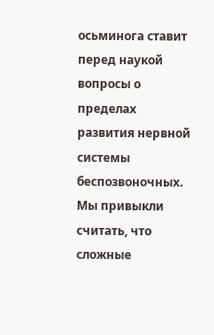осьминога ставит перед наукой вопросы о пределах развития нервной системы беспозвоночных. Мы привыкли считать, что сложные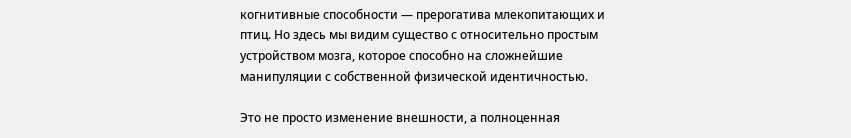когнитивные способности — прерогатива млекопитающих и птиц. Но здесь мы видим существо с относительно простым устройством мозга, которое способно на сложнейшие манипуляции с собственной физической идентичностью.

Это не просто изменение внешности, а полноценная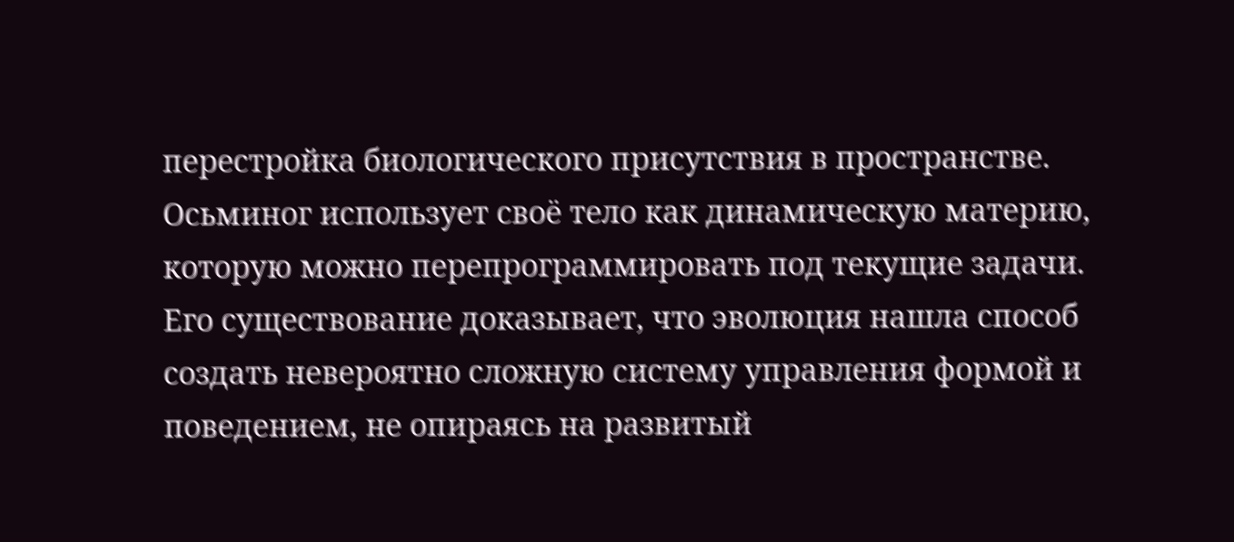перестройка биологического присутствия в пространстве. Осьминог использует своё тело как динамическую материю, которую можно перепрограммировать под текущие задачи. Его существование доказывает, что эволюция нашла способ создать невероятно сложную систему управления формой и поведением, не опираясь на развитый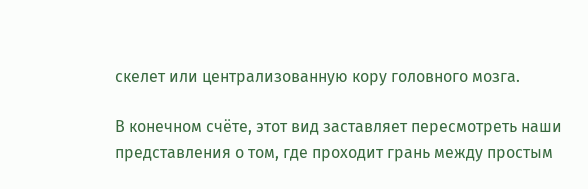скелет или централизованную кору головного мозга.

В конечном счёте, этот вид заставляет пересмотреть наши представления о том, где проходит грань между простым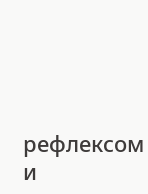рефлексом и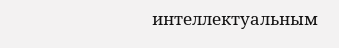интеллектуальным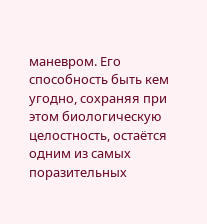маневром. Его способность быть кем угодно, сохраняя при этом биологическую целостность, остаётся одним из самых поразительных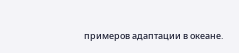примеров адаптации в океане.